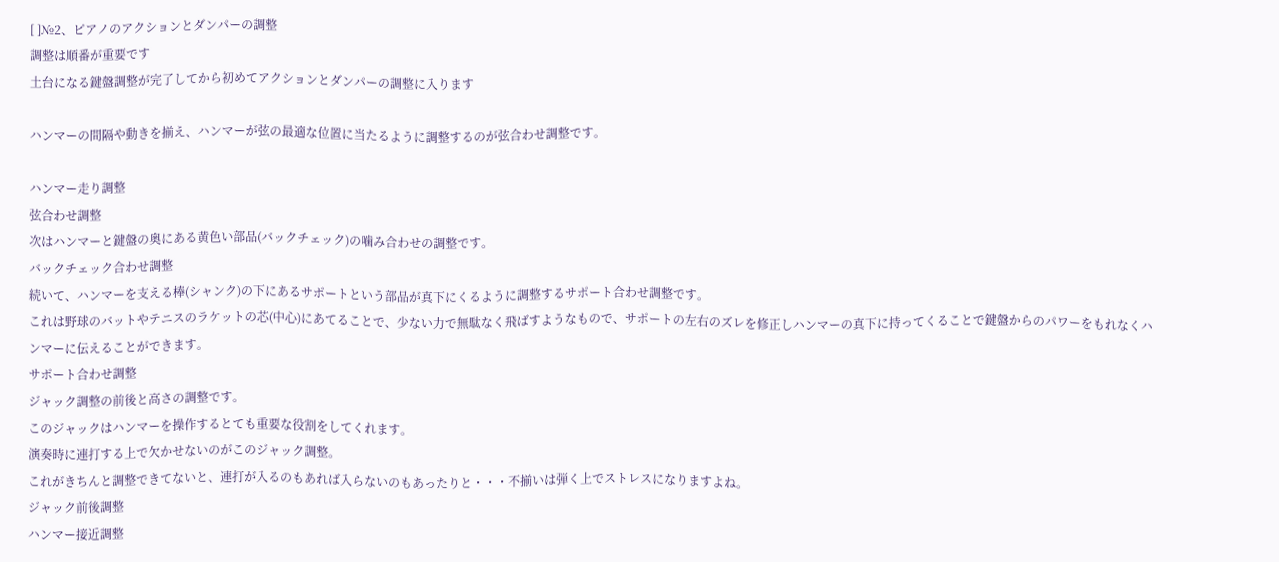[ ]№2、ピアノのアクションとダンパーの調整
調整は順番が重要です
土台になる鍵盤調整が完了してから初めてアクションとダンパーの調整に入ります

ハンマーの間隔や動きを揃え、ハンマーが弦の最適な位置に当たるように調整するのが弦合わせ調整です。

ハンマー走り調整
弦合わせ調整
次はハンマーと鍵盤の奥にある黄色い部品(バックチェック)の噛み合わせの調整です。
バックチェック合わせ調整
続いて、ハンマーを支える棒(シャンク)の下にあるサポートという部品が真下にくるように調整するサポート合わせ調整です。
これは野球のバットやテニスのラケットの芯(中心)にあてることで、少ない力で無駄なく飛ばすようなもので、サポートの左右のズレを修正しハンマーの真下に持ってくることで鍵盤からのパワーをもれなくハンマーに伝えることができます。
サポート合わせ調整
ジャック調整の前後と高さの調整です。
このジャックはハンマーを操作するとても重要な役割をしてくれます。
演奏時に連打する上で欠かせないのがこのジャック調整。
これがきちんと調整できてないと、連打が入るのもあれば入らないのもあったりと・・・不揃いは弾く上でストレスになりますよね。
ジャック前後調整
ハンマー接近調整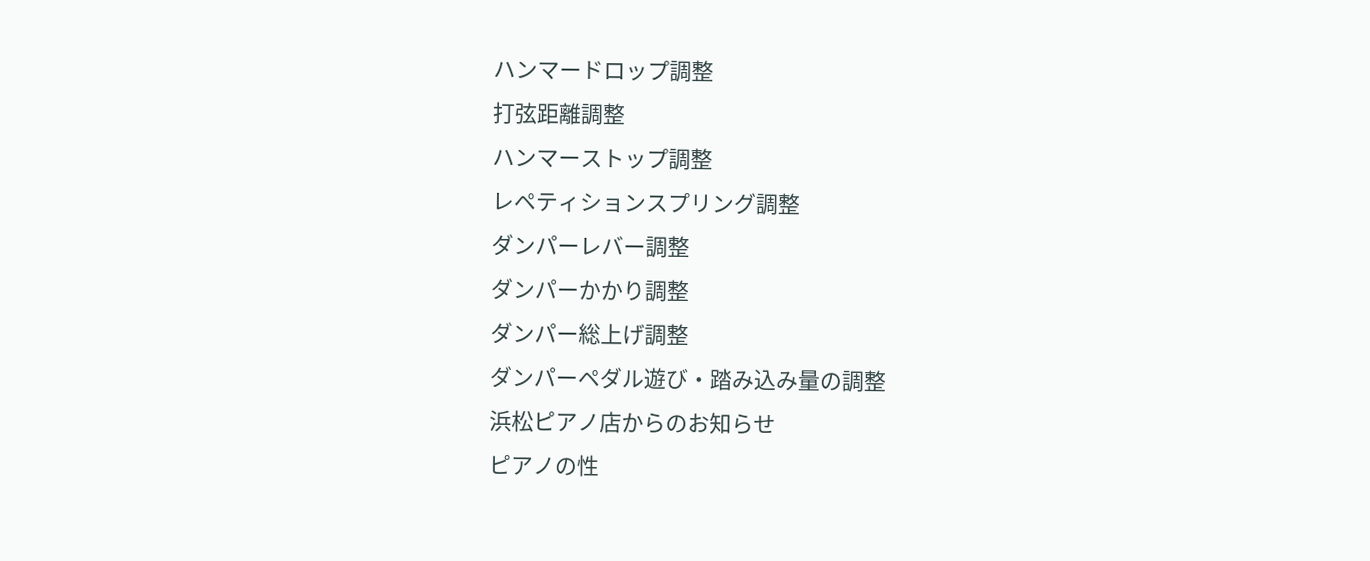ハンマードロップ調整
打弦距離調整
ハンマーストップ調整
レペティションスプリング調整
ダンパーレバー調整
ダンパーかかり調整
ダンパー総上げ調整
ダンパーペダル遊び・踏み込み量の調整
浜松ピアノ店からのお知らせ
ピアノの性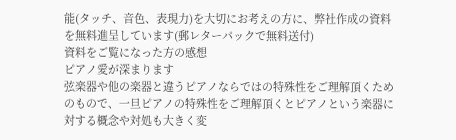能(タッチ、音色、表現力)を大切にお考えの方に、弊社作成の資料を無料進呈しています(郵レターパックで無料送付)
資料をご覧になった方の感想
ピアノ愛が深まります
弦楽器や他の楽器と違うピアノならではの特殊性をご理解頂くためのもので、一旦ピアノの特殊性をご理解頂くとピアノという楽器に対する概念や対処も大きく変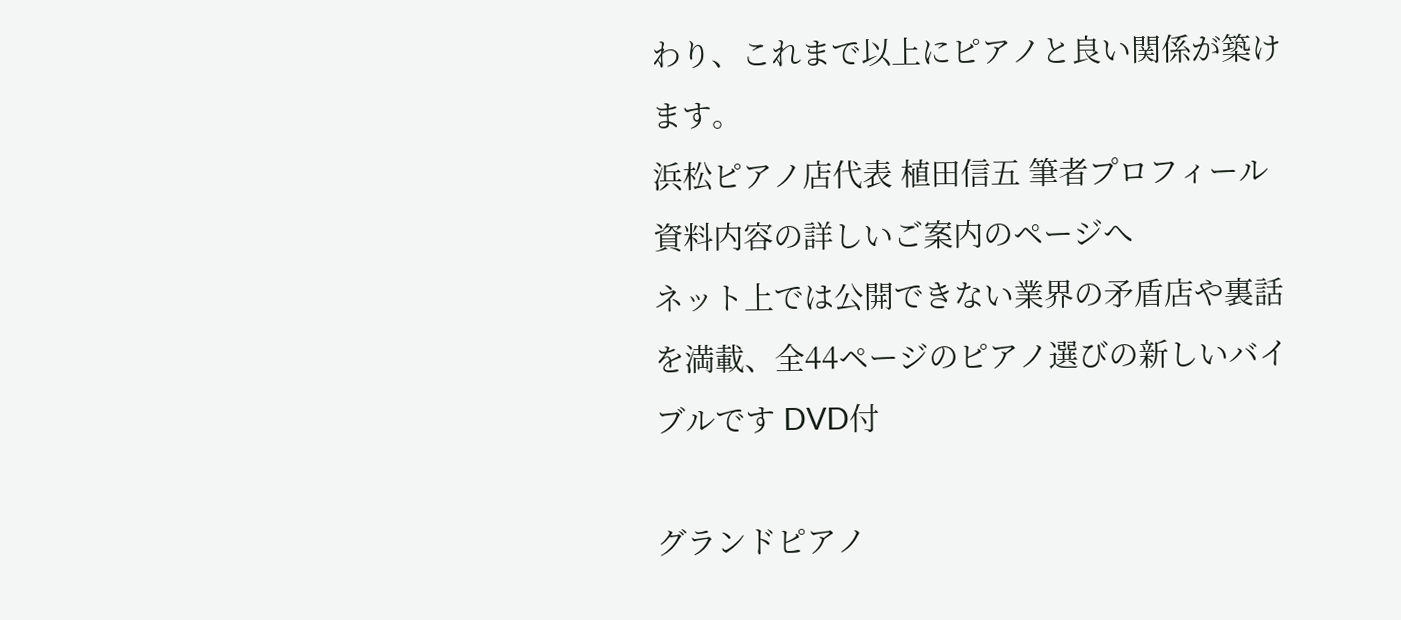わり、これまで以上にピアノと良い関係が築けます。
浜松ピアノ店代表 植田信五 筆者プロフィール
資料内容の詳しいご案内のページへ
ネット上では公開できない業界の矛盾店や裏話を満載、全44ページのピアノ選びの新しいバイブルです DVD付

グランドピアノ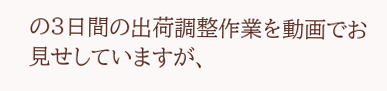の3日間の出荷調整作業を動画でお見せしていますが、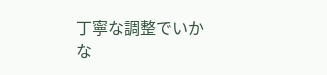丁寧な調整でいかな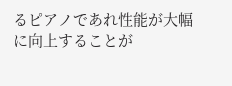るピアノであれ性能が大幅に向上することが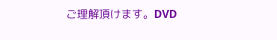ご理解頂けます。DVD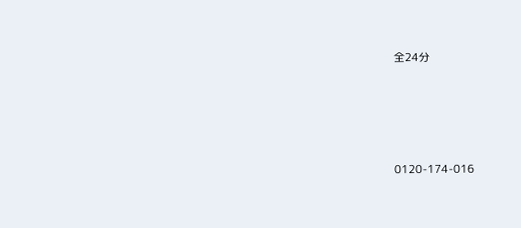全24分





0120-174-016